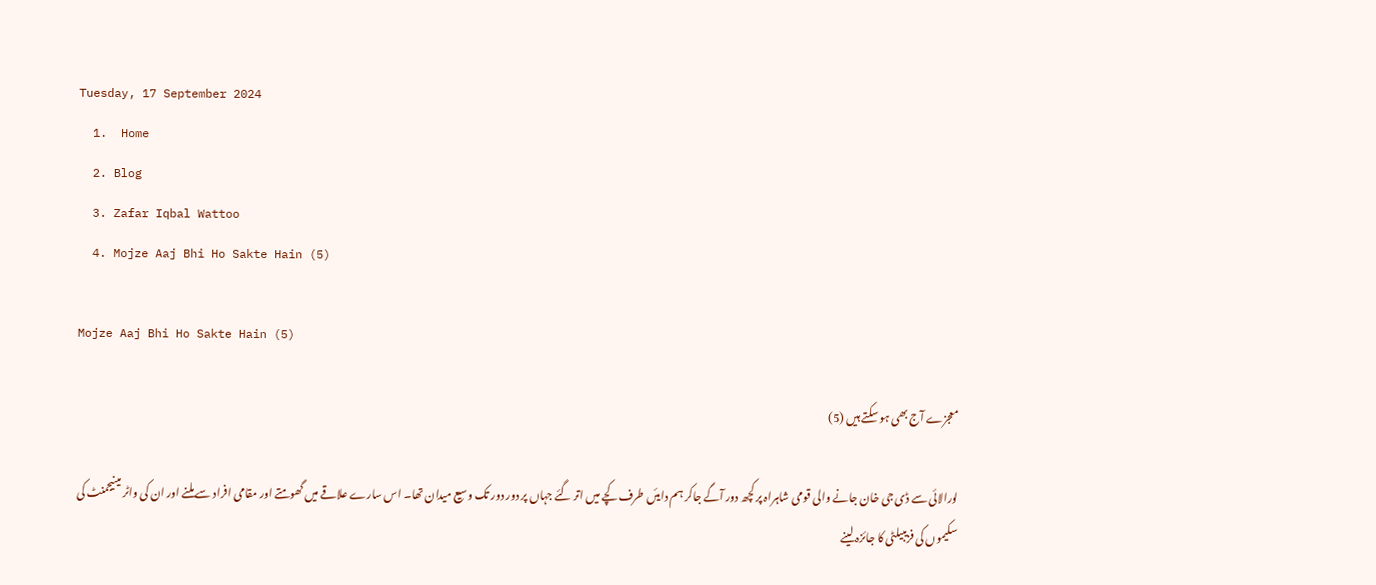Tuesday, 17 September 2024
  1.  Home
  2. Blog
  3. Zafar Iqbal Wattoo
  4. Mojze Aaj Bhi Ho Sakte Hain (5)

Mojze Aaj Bhi Ho Sakte Hain (5)

معجزے آج بھی ہو سکتے ہیں (5)

لورالائی سے ڈی جی خان جانے والی قومی شاہراہ پر کچھ دور آگے جاکر ہم دایئں طرف کچے میں اتر گئے جہاں پر دور دور تک وسیع میدان تھا۔ اس سارے علاقے میں گھومتے اور مقامی افراد سے ملنے اور ان کی واٹر مینیجمنٹ کی سکیموں کی فزیبیلٹی کا جائزہ لینے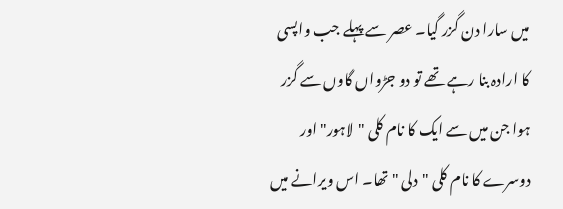میں سارا دن گزر گیا۔ عصر سے پہلے جب واپسی کا ارادہ بنا رہے تھے تو دو جڑواں گاوں سے گزر ہوا جن میں سے ایک کا نام کلی "لاہور" اور دوسرے کا نام کلی "دلی " تھا۔ اس ویرانے میں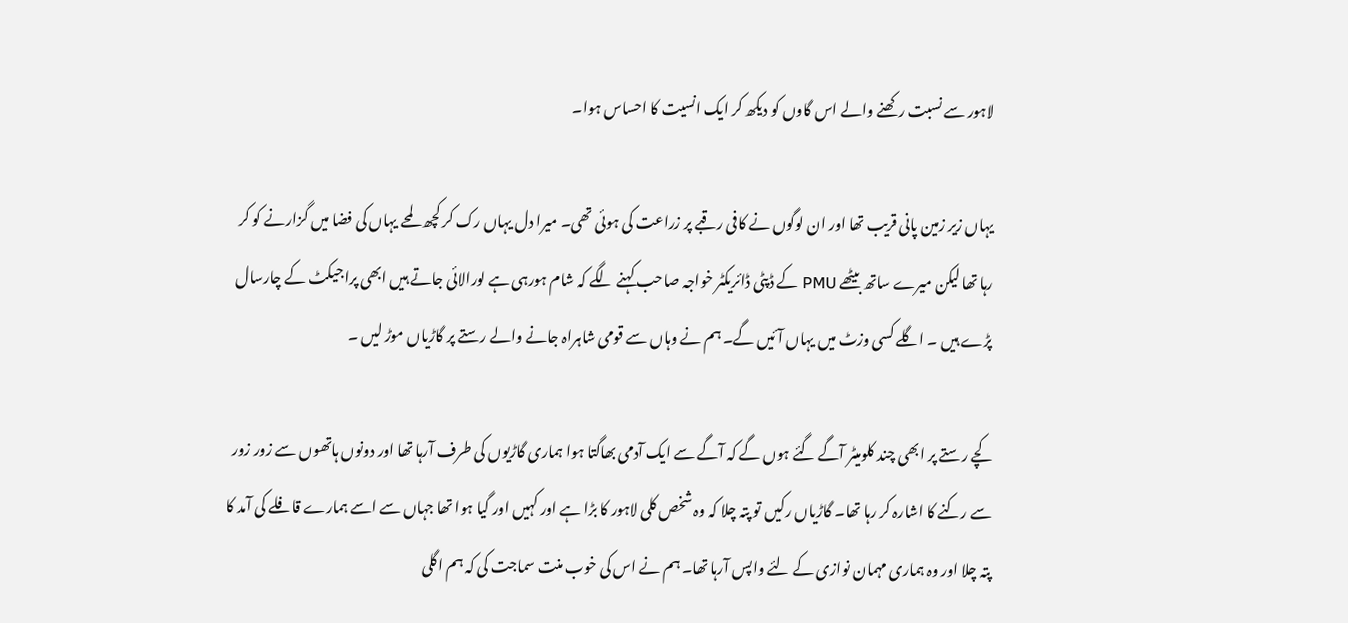لاہور سے نسبت رکھنے والے اس گاوں کو دیکھ کر ایک انسیت کا احساس ہوا۔

یہاں زیر زمین پانی قریب تھا اور ان لوگوں نے کافی رقبے پر زراعت کی ہوئی تھی۔ میرا دل یہاں رک کر کچھ لمحے یہاں کی فضا میں گزارنے کو کر رہا تھا لیکن میرے ساتھ بیٹھے PMU کے ڈپٹی ڈائریکٹر خواجہ صاحب کہنے لگے کہ شام ہورہی ہے لورالائی جاتے ہیں ابھی پراجیکٹ کے چارسال پڑے ہیں ۔ اگلے کسی وزٹ میں یہاں آئیں گے۔ ہم نے وہاں سے قومی شاہراہ جانے والے رستے پر گاڑیاں موڑ لیں ۔

کچے رستے پر ابھی چند کلومیٹر آگے گئے ہوں گے کہ آگے سے ایک آدمی بھاگتا ہوا ہماری گاڑیوں کی طرف آرہا تھا اور دونوں ہاتھوں سے زور زور سے رکنے کا اشارہ کر رہا تھا۔ گاڑیاں رکیں تو پتہ چلا کہ وہ شخص کلی لاہور کا بڑا ہے اور کہیں اور گیا ہوا تھا جہاں سے اسے ہمارے قافلے کی آمد کا پتہ چلا اور وہ ہماری مہمان نوازی کے لئے واپس آرہا تھا۔ ہم نے اس کی خوب منت سماجت کی کہ ہم اگلی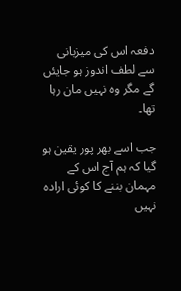دفعہ اس کی میزبانی سے لطف اندوز ہو جایئں گے مگر وہ نہیں مان رہا تھا۔

جب اسے بھر پور یقین ہو گیا کہ ہم آج اس کے مہمان بننے کا کوئی ارادہ نہیں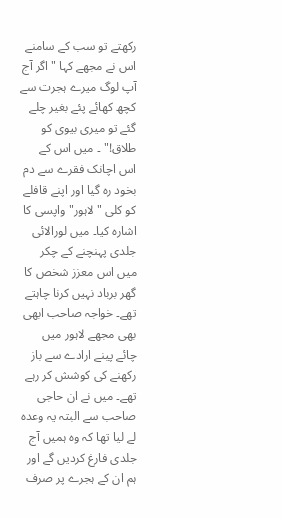رکھتے تو سب کے سامنے اس نے مجھے کہا "اگر آج آپ لوگ میرے ہجرت سے کچھ کھائے پئے بغیر چلے گئے تو میری بیوی کو طلاق!" ۔ میں اس کے اس اچانک فقرے سے دم بخود رہ گیا اور اپنے قافلے کو کلی "لاہور" واپسی کا اشارہ کیا۔ میں لورالائی جلدی پہنچنے کے چکر میں اس معزز شخص کا گھر برباد نہیں کرنا چاہتے تھے۔ خواجہ صاحب ابھی بھی مجھے لاہور میں چائے پینے ارادے سے باز رکھنے کی کوشش کر رہے تھے۔ میں نے ان حاجی صاحب سے البتہ یہ وعدہ لے لیا تھا کہ وہ ہمیں آج جلدی فارغ کردیں گے اور ہم ان کے ہجرے پر صرف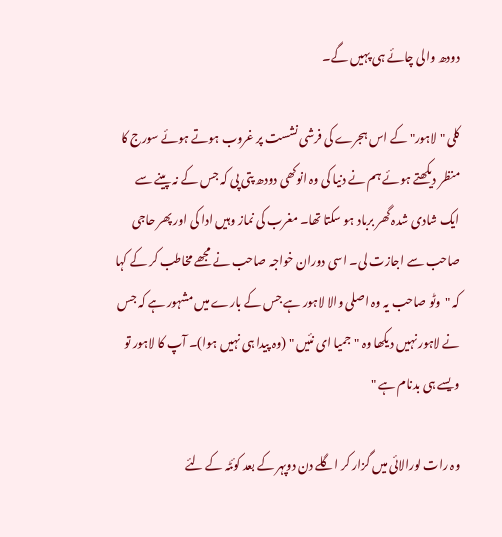دودھ والی چائے ہی پہیں گے۔

کلی "لاہور" کے اس ہجرے کی فرشی نشست پر غروب ہوتے ہوئے سورج کا منظر دیکھتے ہوئے ہم نے دنیا کی وہ انوکھی دودھ پتی پی کہ جس کے نہ پینے سے ایک شادی شدہ گھر برباد ہو سکتا تھا۔ مغرب کی نماز وہیں ادا کی اور پھر حاجی صاحب سے اجازت لی۔ اسی دوران خواجہ صاحب نے مجھے مخاطب کر کے کہا کہ "وٹو صاحب یہ وہ اصلی والا لاہور ہے جس کے بارے میں مشہور ہے کہ جس نے لاہور نہیں دیکھا وہ "جمیا ای نئیں " (وہ پیدا ہی نہیں ہوا)۔ آپ کا لاہور تو ویسے ہی بدنام ہے "

وہ رات لورالائی میں گزار کر اگلے دن دوپہر کے بعد کوئٹہ کے لئے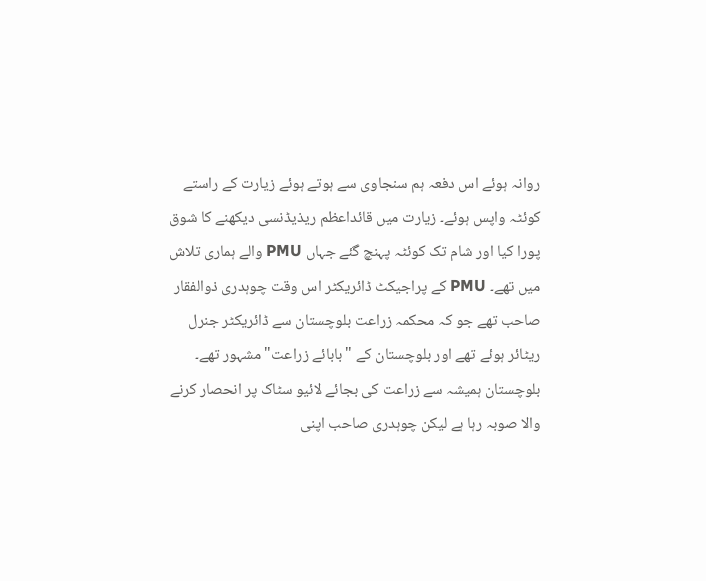روانہ ہوئے اس دفعہ ہم سنجاوی سے ہوتے ہوئے زیارت کے راستے کوئٹہ واپس ہوئے۔ زیارت میں قائداعظم ریذیڈنسی دیکھنے کا شوق پورا کیا اور شام تک کوئٹہ پہنچ گئے جہاں PMU والے ہماری تلاش میں تھے۔ PMU کے پراجیکٹ ڈائریکٹر اس وقت چوہدری ذوالفقار صاحب تھے جو کہ محکمہ زراعت بلوچستان سے ڈائریکٹر جنرل ریٹائر ہوئے تھے اور بلوچستان کے "بابائے زراعت" مشہور تھے۔ بلوچستان ہمیشہ سے زراعت کی بجائے لائیو سٹاک پر انحصار کرنے والا صوبہ رہا ہے لیکن چوہدری صاحب اپنی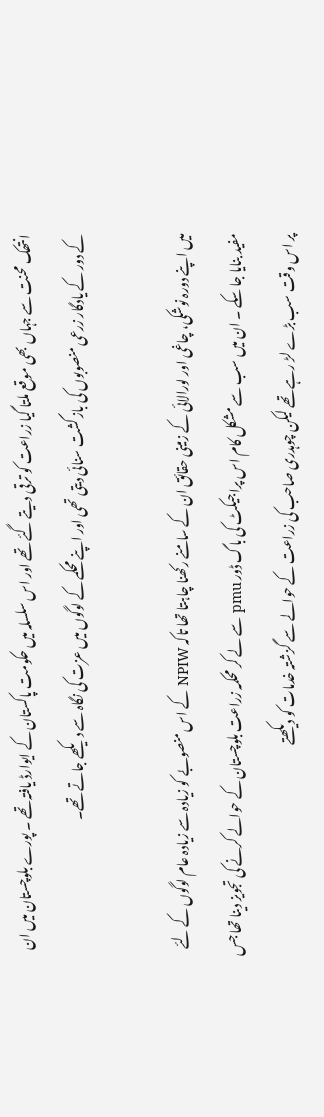انتھک محنت سے جہاں بھی موقع ملتا گیا زراعت کو ترقی دیتے گئے تھے اور اس سلسلہ میں حکومت پاکستان کے ایوارڈ یافتہ تھے ۔ پورے بلوچستان میں ان کے دور کے یادگار زرعی منصوبوں کی بازگشت سنائی دیتی تھی اور اپنے محکمے کے لوگوں میں عزت کی نگاہ سے دیکھے جاتے تھے۔

میں اپنے دورہ نوشکی، چاغی اور لورالائی کے زمینی حقائق ان کے سامنے رکھنا چاہتا تھا تاکہ NPIW کے اس منصوبے کو زیادہ سے زیادہ عام لوگوں کے لئے مفید بنایا جا سکے ۔ ان میں سب سے مشکل کام اس پراجیکٹ کی باگ ڈور pmu سے لے کر محکمہ زراعت بلوچستان کے حوالے کرنے کی تجویز دینا تھا جس پر اس وقت سب بڑے لڑ رہے تھے لیکن چوہدری صاحب کی زراعت کے حوالے سے گزشتہ خدمات کو دیکھتے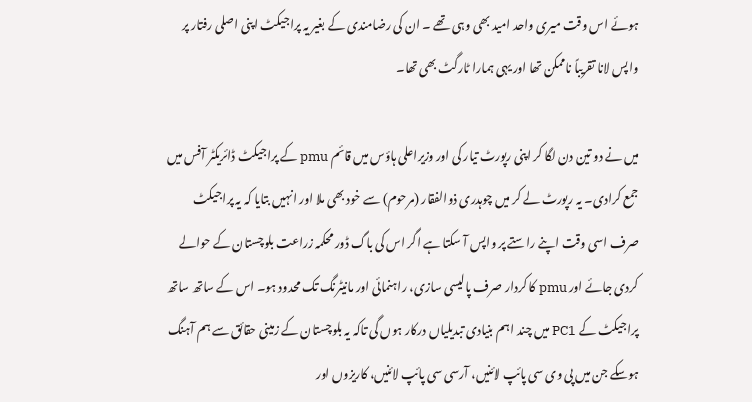ہوئے اس وقت میری واحد امید بھی وہی تھے ۔ ان کی رضامندی کے بغیر یہ پراجیکٹ اپنی اصلی رفتار پر واپس لانا تقریباً ناممکن تھا اور یہی ہمارا ٹارگٹ بھی تھا۔

میں نے دو تین دن لگا کر اپنی رپورٹ تیار کی اور وزیراعلی ہاؤس میں قائم pmu کے پراجیکٹ ڈائریکٹر آفس میں جمع کرادی۔ یہ رپورٹ لے کر میں چوہدری ذوالفقار (مرحوم) سے خود بھی ملا اور انہیں بتایا کہ یہ پراجیکٹ صرف اسی وقت اپنے راستے پر واپس آ سکتا ہے اگر اس کی باگ ڈور محکمہ زراعت بلوچستان کے حوالے کردی جائے اور pmu کا کردار صرف پالیسی سازی، راہنمائی اور مانیٹرنگ تک محدود ہو۔ اس کے ساتھ ساتھ پراجیکٹ کے PC1 میں چند اہم بنیادی تبدیلیاں درکار ہوں گی تاکہ یہ بلوچستان کے زمینی حقائق سے ہم آہنگ ہوسکے جن میں پی وی سی پائپ لائنیں، آرسی سی پائپ لائنیں، کاریزوں اور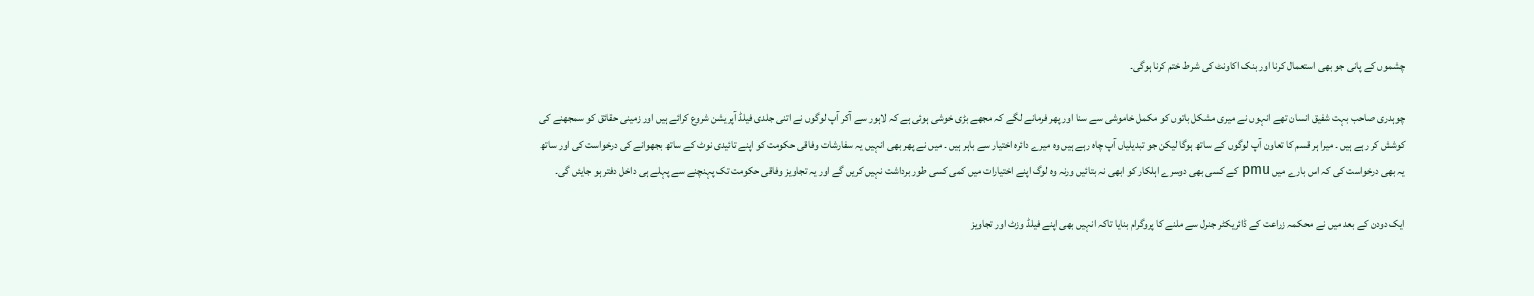چشموں کے پانی جو بھی استعمال کرنا اور بنک اکاونٹ کی شرط ختم کرنا ہوگی۔

چوہدری صاحب بہت شفیق انسان تھے انہوں نے میری مشکل باتوں کو مکمل خاموشی سے سنا اور پھر فرمانے لگے کہ مجھے بڑی خوشی ہوئی ہے کہ لاہور سے آکر آپ لوگوں نے اتنی جلدی فیلڈ آپریشن شروع کرائے ہیں اور زمینی حقائق کو سمجھنے کی کوشش کر رہے ہیں ۔ میرا ہر قسم کا تعاون آپ لوگوں کے ساتھ ہوگا لیکن جو تبدیلیاں آپ چاہ رہے ہیں وہ میرے دائرہ اختیار سے باہر ہیں ۔ میں نے پھر بھی انہیں یہ سفارشات وفاقی حکومت کو اپنے تائیدی نوٹ کے ساتھ بجھوانے کی درخواست کی اور ساتھ یہ بھی درخواست کی کہ اس بارے میں pmu کے کسی بھی دوسرے اہلکار کو ابھی نہ بتائیں ورنہ وہ لوگ اپنے اختیارات میں کمی کسی طور برداشت نہیں کریں گے اور یہ تجاویز وفاقی حکومت تک پہنچنے سے پہلے ہی داخل دفتر ہو جایئں گی۔

ایک دودن کے بعد میں نے محکمہ زراعت کے ڈائریکٹر جنرل سے ملنے کا پروگرام بنایا تاکہ انہیں بھی اپنے فیلڈ وزٹ اور تجاویز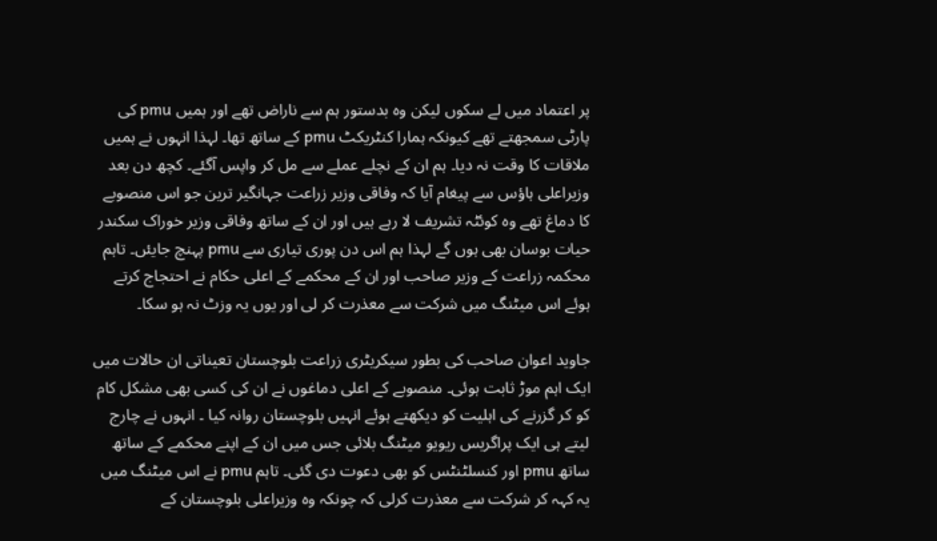پر اعتماد میں لے سکوں لیکن وہ بدستور ہم سے ناراض تھے اور ہمیں pmu کی پارٹی سمجھتے تھے کیونکہ ہمارا کنٹریکٹ pmu کے ساتھ تھا۔ لہذا انہوں نے ہمیں ملاقات کا وقت نہ دیا۔ ہم ان کے نچلے عملے سے مل کر واپس آگئے۔ کچھ دن بعد وزیراعلی ہاؤس سے پیغام آیا کہ وفاقی وزیر زراعت جہانگیر ترین جو اس منصوبے کا دماغ تھے وہ کوئٹہ تشریف لا رہے ہیں اور ان کے ساتھ وفاقی وزیر خوراک سکندر حیات بوسان بھی ہوں گے لہذا ہم اس دن پوری تیاری سے pmu پہنچ جایئں۔ تاہم محکمہ زراعت کے وزیر صاحب اور ان کے محکمے کے اعلی حکام نے احتجاج کرتے ہوئے اس میٹنگ میں شرکت سے معذرت کر لی اور یوں یہ وزٹ نہ ہو سکا۔

جاوید اعوان صاحب کی بطور سیکریٹری زراعت بلوچستان تعیناتی ان حالات میں ایک اہم موڑ ثابت ہوئی۔ منصوبے کے اعلی دماغوں نے ان کی کسی بھی مشکل کام کو کر گزرنے کی اہلیت کو دیکھتے ہوئے انہیں بلوچستان روانہ کیا ۔ انہوں نے چارج لیتے ہی ایک پراگریس ریویو میٹنگ بلائی جس میں ان کے اپنے محکمے کے ساتھ ساتھ pmu اور کنسلٹنٹس کو بھی دعوت دی گئی۔ تاہم pmu نے اس میٹنگ میں یہ کہہ کر شرکت سے معذرت کرلی کہ چونکہ وہ وزیراعلی بلوچستان کے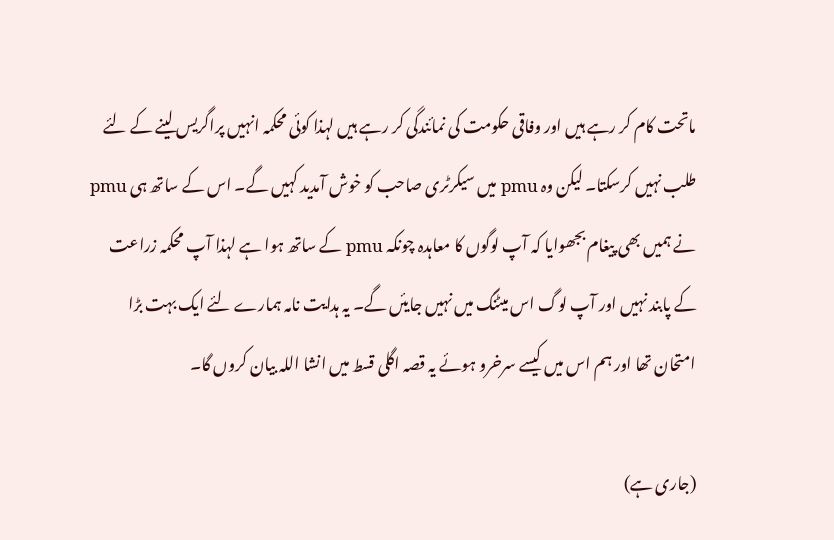ماتحت کام کر رہے ہیں اور وفاقی حکومت کی نمائندگی کر رہے ہیں لہذا کوئی محکمہ انہیں پراگریس لینے کے لئے طلب نہیں کرسکتا۔ لیکن وہ pmu میں سیکرٹری صاحب کو خوش آمدید کہیں گے۔ اس کے ساتھ ہی pmu نے ہمیں بھی پیغام بجھوایا کہ آپ لوگوں کا معاہدہ چونکہ pmu کے ساتھ ہوا ہے لہذا آپ محکمہ زراعت کے پابند نہیں اور آپ لوگ اس میٹنگ میں نہیں جایئں گے۔ یہ ہدایت نامہ ہمارے لئے ایک بہت بڑا امتحان تھا اور ہم اس میں کیسے سرخرو ہوئے یہ قصہ اگلی قسط میں انشا اللہ بیان کروں گا۔

(جاری ہے)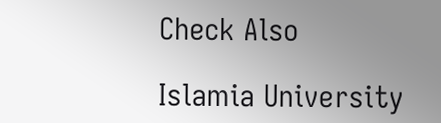Check Also

Islamia University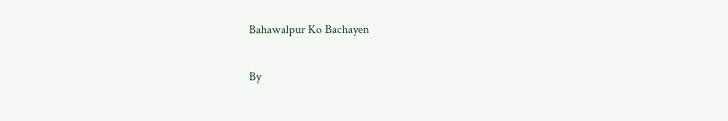Bahawalpur Ko Bachayen

By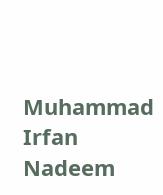Muhammad Irfan Nadeem